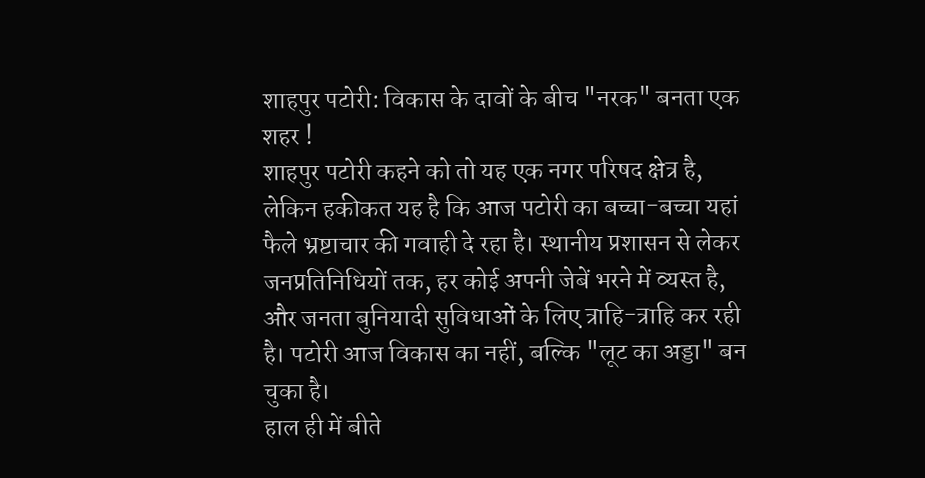शाहपुर पटोरी: विकास के दावों के बीच "नरक" बनता एक शहर !
शाहपुर पटोरी कहने को तो यह एक नगर परिषद क्षेत्र है, लेकिन हकीकत यह है कि आज पटोरी का बच्चा-बच्चा यहां फैले भ्रष्टाचार की गवाही दे रहा है। स्थानीय प्रशासन से लेकर जनप्रतिनिधियों तक, हर कोई अपनी जेबें भरने में व्यस्त है, और जनता बुनियादी सुविधाओं के लिए त्राहि-त्राहि कर रही है। पटोरी आज विकास का नहीं, बल्कि "लूट का अड्डा" बन चुका है।
हाल ही में बीते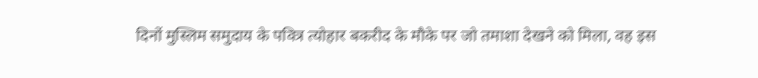दिनों मुस्लिम समुदाय के पवित्र त्योहार बकरीद के मौके पर जो तमाशा देखने को मिला, वह इस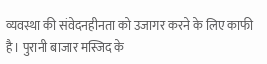व्यवस्था की संवेदनहीनता को उजागर करने के लिए काफी है। पुरानी बाजार मस्जिद के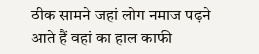ठीक सामने जहां लोग नमाज पढ़ने आते हैं वहां का हाल काफी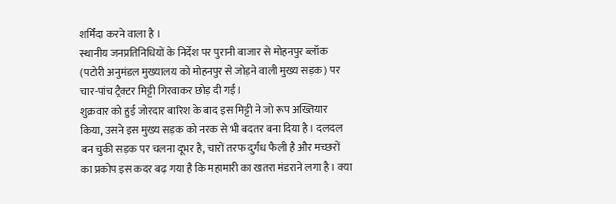शर्मिंदा करने वाला है ।
स्थानीय जनप्रतिनिधियों के निर्देश पर पुरानी बाजार से मोहनपुर ब्लॉक (पटोरी अनुमंडल मुख्यालय को मोहनपुर से जोड़ने वाली मुख्य सड़क) पर चार-पांच ट्रैक्टर मिट्टी गिरवाकर छोड़ दी गई।
शुक्रवार को हुई जोरदार बारिश के बाद इस मिट्टी ने जो रूप अख्तियार किया, उसने इस मुख्य सड़क को नरक से भी बदतर बना दिया है। दलदल बन चुकी सड़क पर चलना दूभर है, चारों तरफ दुर्गंध फैली है और मच्छरों का प्रकोप इस कदर बढ़ गया है कि महामारी का खतरा मंडराने लगा है। क्या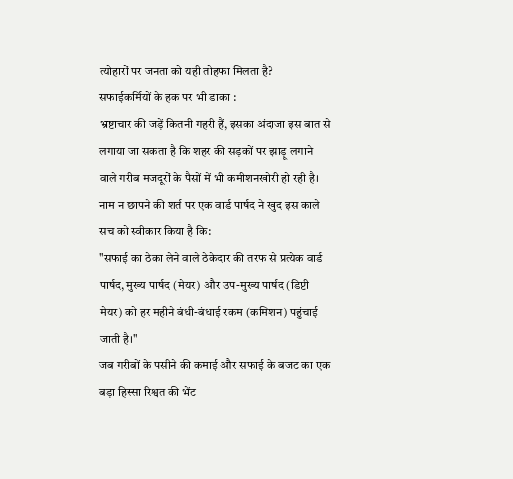त्योहारों पर जनता को यही तोहफा मिलता है?
सफाईकर्मियों के हक पर भी डाका :
भ्रष्टाचार की जड़ें कितनी गहरी हैं, इसका अंदाजा इस बात से लगाया जा सकता है कि शहर की सड़कों पर झाड़ू लगाने वाले गरीब मजदूरों के पैसों में भी कमीशनखोरी हो रही है। नाम न छापने की शर्त पर एक वार्ड पार्षद ने खुद इस काले सच को स्वीकार किया है कि:
"सफाई का ठेका लेने वाले ठेकेदार की तरफ से प्रत्येक वार्ड पार्षद, मुख्य पार्षद (मेयर) और उप-मुख्य पार्षद (डिप्टी मेयर) को हर महीने बंधी-बंधाई रकम (कमिशन) पहुंचाई जाती है।"
जब गरीबों के पसीने की कमाई और सफाई के बजट का एक बड़ा हिस्सा रिश्वत की भेंट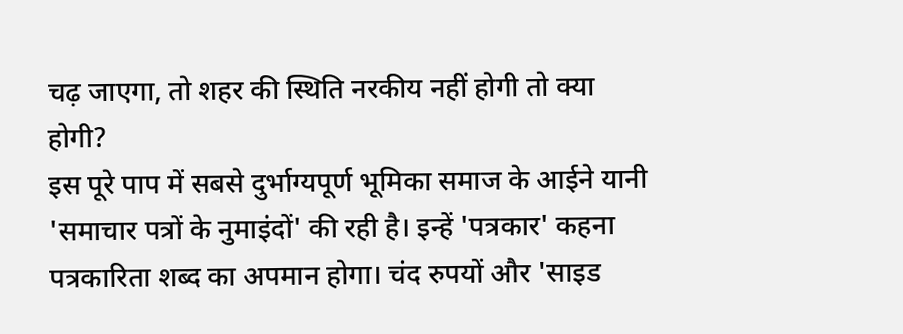चढ़ जाएगा, तो शहर की स्थिति नरकीय नहीं होगी तो क्या होगी?
इस पूरे पाप में सबसे दुर्भाग्यपूर्ण भूमिका समाज के आईने यानी 'समाचार पत्रों के नुमाइंदों' की रही है। इन्हें 'पत्रकार' कहना पत्रकारिता शब्द का अपमान होगा। चंद रुपयों और 'साइड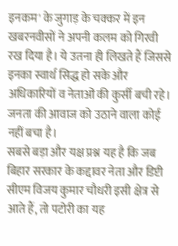इनकम' के जुगाड़ के चक्कर में इन खबरनवीसों ने अपनी कलम को गिरवी रख दिया है। ये उतना ही लिखते हैं जिससे इनका स्वार्थ सिद्ध हो सके और अधिकारियों व नेताओं की कुर्सी बची रहे। जनता की आवाज को उठाने वाला कोई नहीं बचा है।
सबसे बड़ा और यक्ष प्रश्न यह है कि जब बिहार सरकार के कद्दावर नेता और डिप्टी सीएम विजय कुमार चौधरी इसी क्षेत्र से आते हैं, तो पटोरी का यह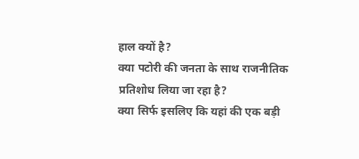हाल क्यों है?
क्या पटोरी की जनता के साथ राजनीतिक प्रतिशोध लिया जा रहा है?
क्या सिर्फ इसलिए कि यहां की एक बड़ी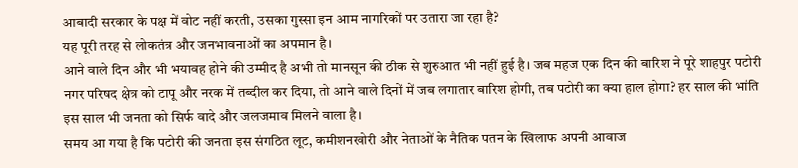आबादी सरकार के पक्ष में वोट नहीं करती, उसका गुस्सा इन आम नागरिकों पर उतारा जा रहा है?
यह पूरी तरह से लोकतंत्र और जनभावनाओं का अपमान है।
आने वाले दिन और भी भयावह होने की उम्मीद है अभी तो मानसून की ठीक से शुरुआत भी नहीं हुई है। जब महज एक दिन की बारिश ने पूरे शाहपुर पटोरी नगर परिषद क्षेत्र को टापू और नरक में तब्दील कर दिया, तो आने वाले दिनों में जब लगातार बारिश होगी, तब पटोरी का क्या हाल होगा? हर साल की भांति इस साल भी जनता को सिर्फ वादे और जलजमाव मिलने वाला है।
समय आ गया है कि पटोरी की जनता इस संगठित लूट, कमीशनखोरी और नेताओं के नैतिक पतन के खिलाफ अपनी आवाज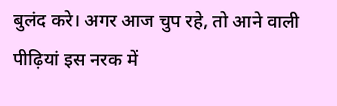बुलंद करे। अगर आज चुप रहे, तो आने वाली पीढ़ियां इस नरक में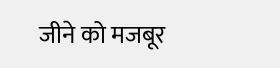जीने को मजबूर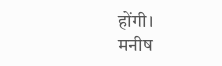होंगी।
मनीष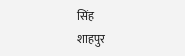सिंह
शाहपुर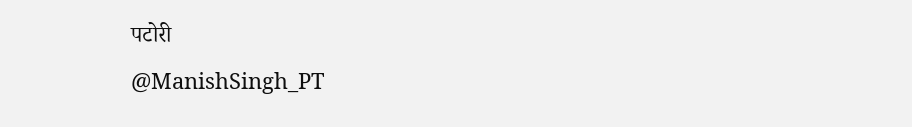पटोरी
@ManishSingh_PT